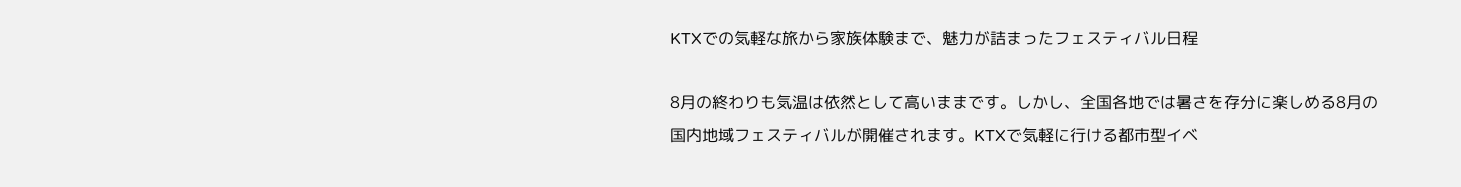KTXでの気軽な旅から家族体験まで、魅力が詰まったフェスティバル日程

8月の終わりも気温は依然として高いままです。しかし、全国各地では暑さを存分に楽しめる8月の国内地域フェスティバルが開催されます。KTXで気軽に行ける都市型イベ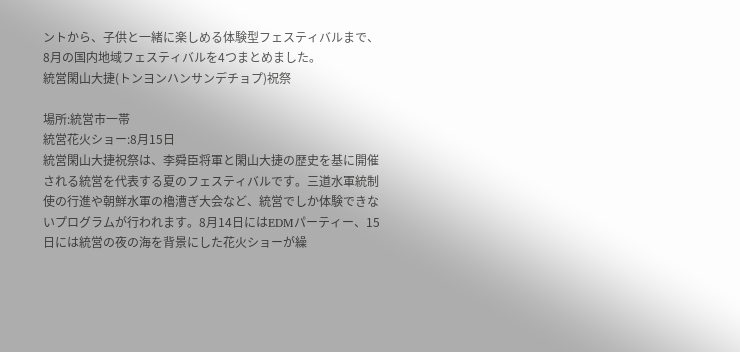ントから、子供と一緒に楽しめる体験型フェスティバルまで、8月の国内地域フェスティバルを4つまとめました。
統営閑山大捷(トンヨンハンサンデチョプ)祝祭

場所:統営市一帯
統営花火ショー:8月15日
統営閑山大捷祝祭は、李舜臣将軍と閑山大捷の歴史を基に開催される統営を代表する夏のフェスティバルです。三道水軍統制使の行進や朝鮮水軍の櫓漕ぎ大会など、統営でしか体験できないプログラムが行われます。8月14日にはEDMパーティー、15日には統営の夜の海を背景にした花火ショーが繰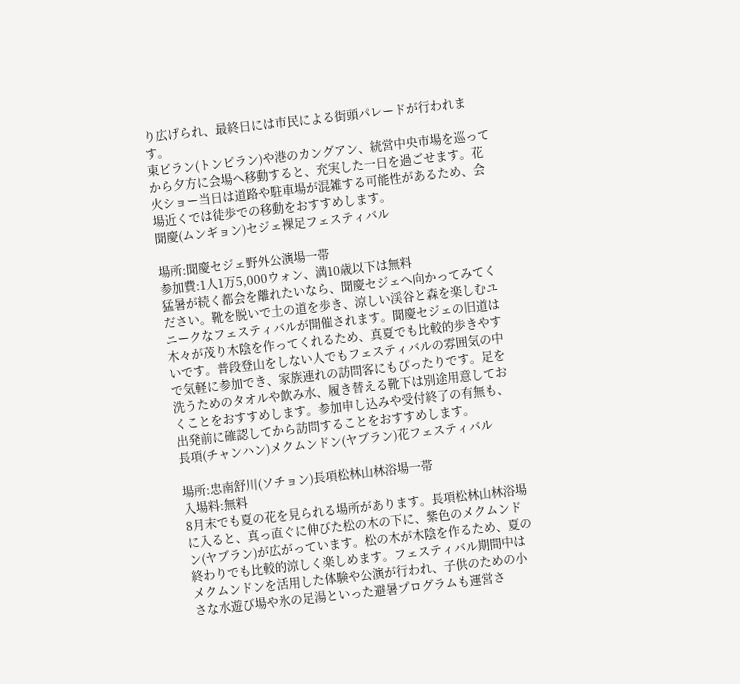り広げられ、最終日には市民による街頭パレードが行われます。
東ピラン(トンピラン)や港のカングアン、統営中央市場を巡ってから夕方に会場へ移動すると、充実した一日を過ごせます。花火ショー当日は道路や駐車場が混雑する可能性があるため、会場近くでは徒歩での移動をおすすめします。
聞慶(ムンギョン)セジェ裸足フェスティバル

場所:聞慶セジェ野外公演場一帯
参加費:1人1万5,000ウォン、満10歳以下は無料
猛暑が続く都会を離れたいなら、聞慶セジェへ向かってみてください。靴を脱いで土の道を歩き、涼しい渓谷と森を楽しむユニークなフェスティバルが開催されます。聞慶セジェの旧道は木々が茂り木陰を作ってくれるため、真夏でも比較的歩きやすいです。普段登山をしない人でもフェスティバルの雰囲気の中で気軽に参加でき、家族連れの訪問客にもぴったりです。足を洗うためのタオルや飲み水、履き替える靴下は別途用意しておくことをおすすめします。参加申し込みや受付終了の有無も、出発前に確認してから訪問することをおすすめします。
長項(チャンハン)メクムンドン(ヤブラン)花フェスティバル

場所:忠南舒川(ソチョン)長項松林山林浴場一帯
入場料:無料
8月末でも夏の花を見られる場所があります。長項松林山林浴場に入ると、真っ直ぐに伸びた松の木の下に、紫色のメクムンドン(ヤブラン)が広がっています。松の木が木陰を作るため、夏の終わりでも比較的涼しく楽しめます。フェスティバル期間中はメクムンドンを活用した体験や公演が行われ、子供のための小さな水遊び場や氷の足湯といった避暑プログラムも運営さ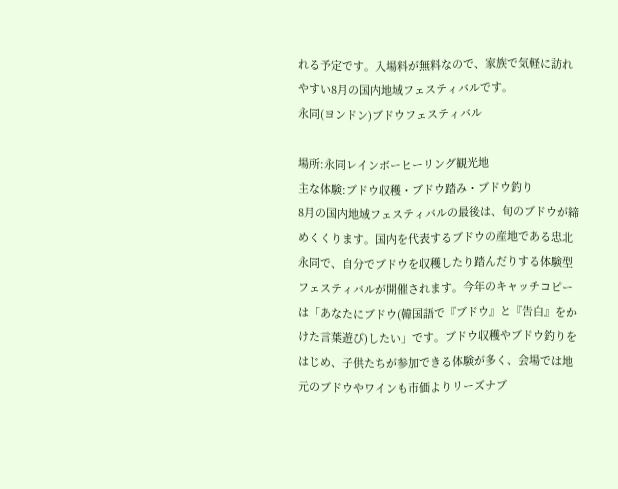れる予定です。入場料が無料なので、家族で気軽に訪れやすい8月の国内地域フェスティバルです。
永同(ヨンドン)ブドウフェスティバル

場所:永同レインボーヒーリング観光地
主な体験:ブドウ収穫・ブドウ踏み・ブドウ釣り
8月の国内地域フェスティバルの最後は、旬のブドウが締めくくります。国内を代表するブドウの産地である忠北永同で、自分でブドウを収穫したり踏んだりする体験型フェスティバルが開催されます。今年のキャッチコピーは「あなたにブドウ(韓国語で『ブドウ』と『告白』をかけた言葉遊び)したい」です。ブドウ収穫やブドウ釣りをはじめ、子供たちが参加できる体験が多く、会場では地元のブドウやワインも市価よりリーズナブ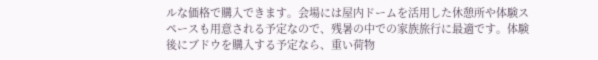ルな価格で購入できます。会場には屋内ドームを活用した休憩所や体験スペースも用意される予定なので、残暑の中での家族旅行に最適です。体験後にブドウを購入する予定なら、重い荷物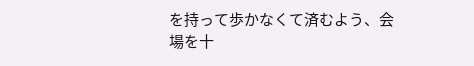を持って歩かなくて済むよう、会場を十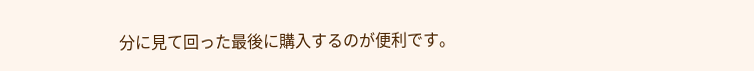分に見て回った最後に購入するのが便利です。